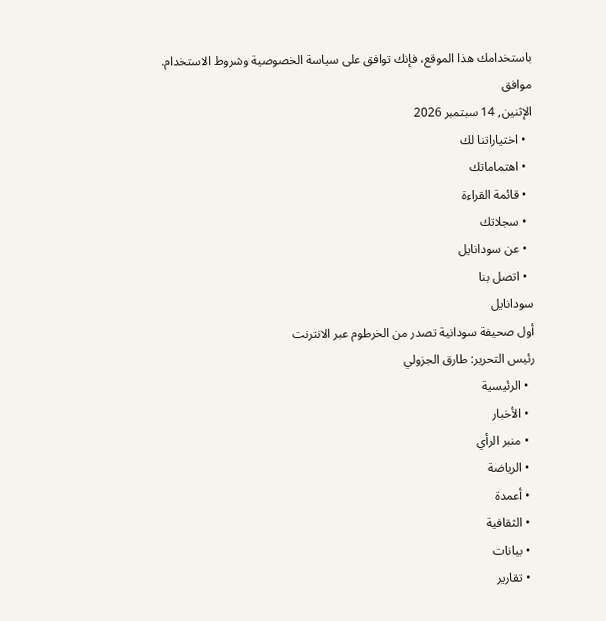باستخدامك هذا الموقع، فإنك توافق على سياسة الخصوصية وشروط الاستخدام.
موافق
الإثنين, 14 سبتمبر 2026
  • اختياراتنا لك
  • اهتماماتك
  • قائمة القراءة
  • سجلاتك
  • عن سودانايل
  • اتصل بنا
سودانايل
أول صحيفة سودانية تصدر من الخرطوم عبر الانترنت
رئيس التحرير: طارق الجزولي
  • الرئيسية
  • الأخبار
  • منبر الرأي
  • الرياضة
  • أعمدة
  • الثقافية
  • بيانات
  • تقارير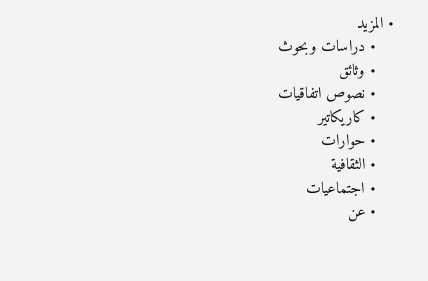• المزيد
    • دراسات وبحوث
    • وثائق
    • نصوص اتفاقيات
    • كاريكاتير
    • حوارات
    • الثقافية
    • اجتماعيات
    • عن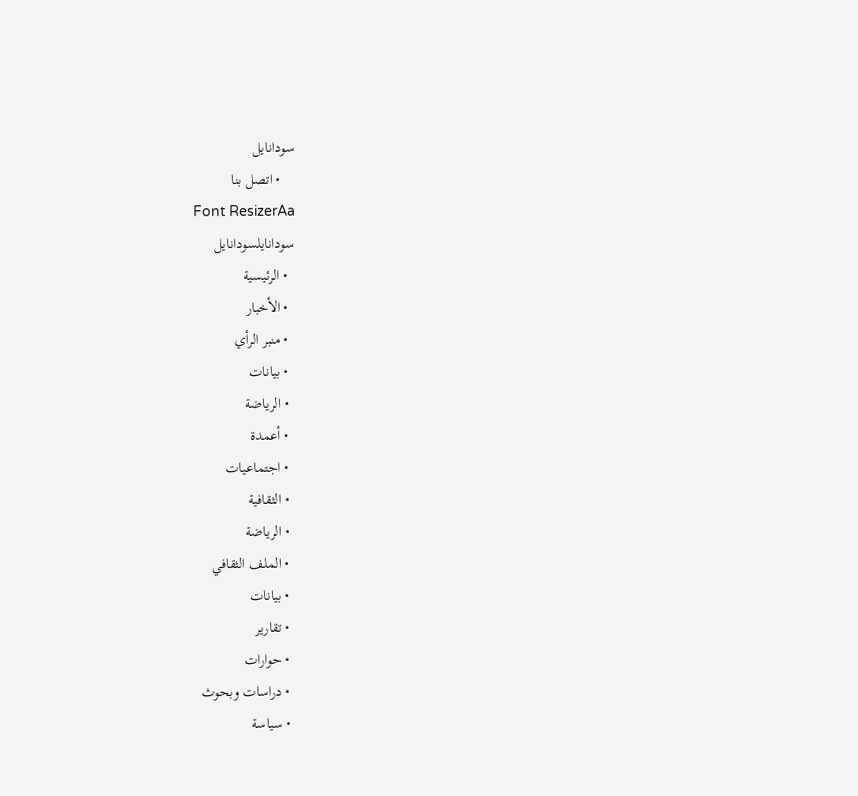سودانايل
    • اتصل بنا
Font ResizerAa
سودانايلسودانايل
  • الرئيسية
  • الأخبار
  • منبر الرأي
  • بيانات
  • الرياضة
  • أعمدة
  • اجتماعيات
  • الثقافية
  • الرياضة
  • الملف الثقافي
  • بيانات
  • تقارير
  • حوارات
  • دراسات وبحوث
  • سياسة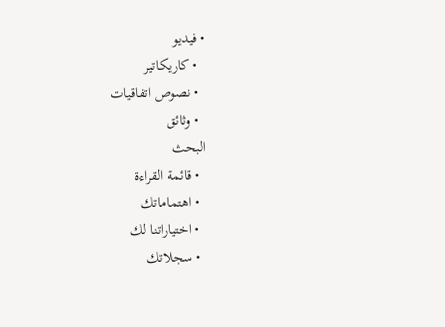• فيديو
  • كاريكاتير
  • نصوص اتفاقيات
  • وثائق
البحث
  • قائمة القراءة
  • اهتماماتك
  • اختياراتنا لك
  • سجلاتك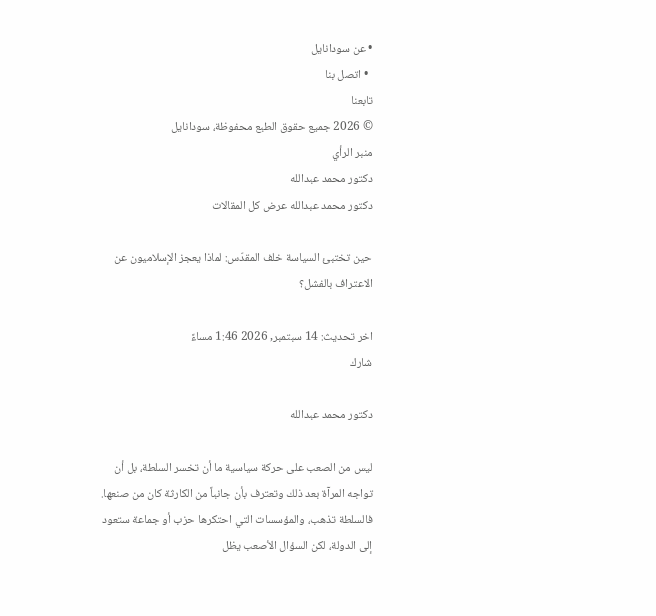• عن سودانايل
  • اتصل بنا
تابعنا
© 2026 جميع حقوق الطبع محفوظة، سودانايل
منبر الرأي
دكتور محمد عبدالله
دكتور محمد عبدالله عرض كل المقالات

حين تختبئ السياسة خلف المقدّس: لماذا يعجز الإسلاميون عن الاعتراف بالفشل؟

اخر تحديث: 14 سبتمبر, 2026 1:46 مساءً
شارك

دكتور محمد عبدالله

ليس من الصعب على حركة سياسية ما أن تخسر السلطة، بل أن تواجه المرآة بعد ذلك وتعترف بأن جانباً من الكارثة كان من صنعها. فالسلطة تذهب، والمؤسسات التي احتكرها حزب أو جماعة ستعود إلى الدولة، لكن السؤال الأصعب يظل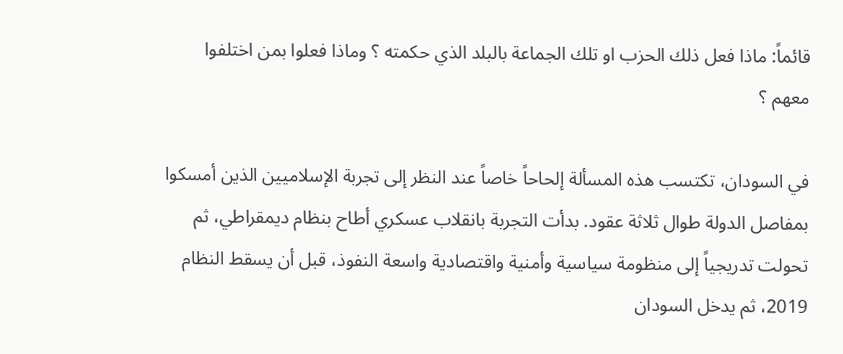قائماً: ماذا فعل ذلك الحزب او تلك الجماعة بالبلد الذي حكمته ؟ وماذا فعلوا بمن اختلفوا معهم ؟

في السودان، تكتسب هذه المسألة إلحاحاً خاصاً عند النظر إلى تجربة الإسلاميين الذين أمسكوا بمفاصل الدولة طوال ثلاثة عقود. بدأت التجربة بانقلاب عسكري أطاح بنظام ديمقراطي، ثم تحولت تدريجياً إلى منظومة سياسية وأمنية واقتصادية واسعة النفوذ، قبل أن يسقط النظام 2019، ثم يدخل السودان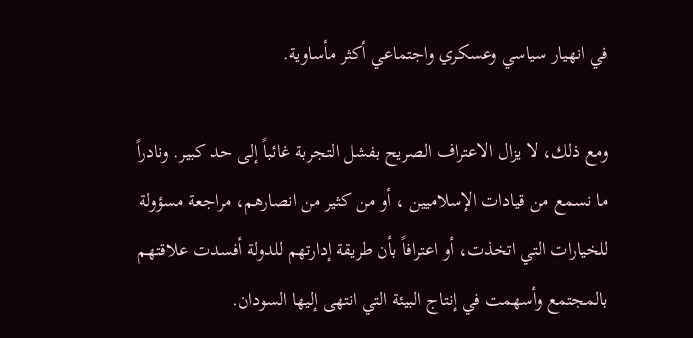في انهيار سياسي وعسكري واجتماعي أكثر مأساوية.

ومع ذلك، لا يزال الاعتراف الصريح بفشل التجربة غائباً إلى حد كبير. ونادراً ما نسمع من قيادات الإسلاميين ، أو من كثير من انصارهم، مراجعة مسؤولة للخيارات التي اتخذت، أو اعترافاً بأن طريقة إدارتهم للدولة أفسدت علاقتهم بالمجتمع وأسهمت في إنتاج البيئة التي انتهى إليها السودان.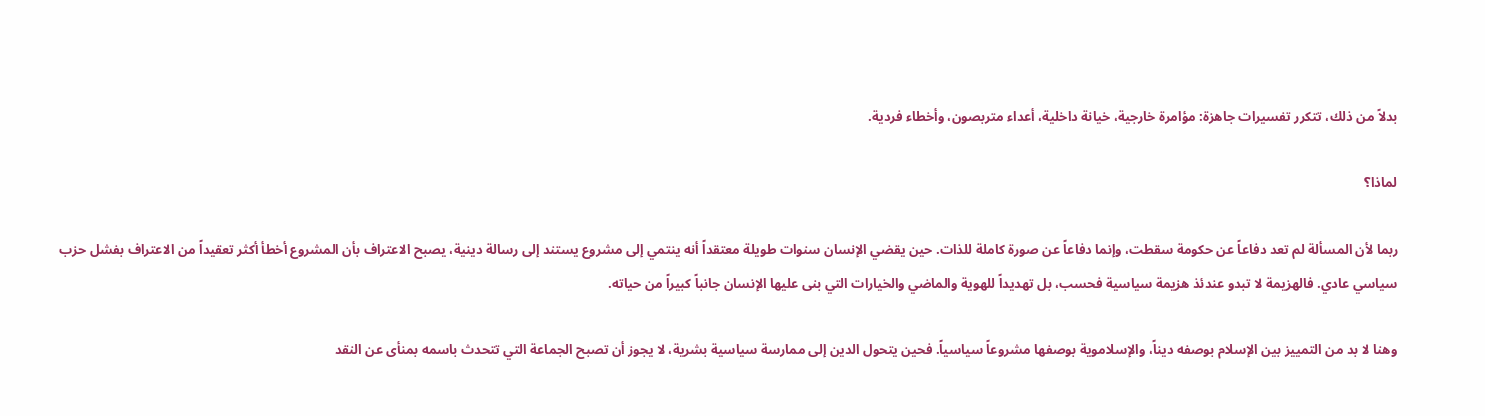بدلاً من ذلك، تتكرر تفسيرات جاهزة: مؤامرة خارجية، خيانة داخلية، أعداء متربصون، وأخطاء فردية.

لماذا؟

ربما لأن المسألة لم تعد دفاعاً عن حكومة سقطت، وإنما دفاعاً عن صورة كاملة للذات. حين يقضي الإنسان سنوات طويلة معتقداً أنه ينتمي إلى مشروع يستند إلى رسالة دينية، يصبح الاعتراف بأن المشروع أخطأ أكثر تعقيداً من الاعتراف بفشل حزب سياسي عادي. فالهزيمة لا تبدو عندئذ هزيمة سياسية فحسب، بل تهديداً للهوية والماضي والخيارات التي بنى عليها الإنسان جانباً كبيراً من حياته.

وهنا لا بد من التمييز بين الإسلام بوصفه ديناً، والإسلاموية بوصفها مشروعاً سياسياً. فحين يتحول الدين إلى ممارسة سياسية بشرية، لا يجوز أن تصبح الجماعة التي تتحدث باسمه بمنأى عن النقد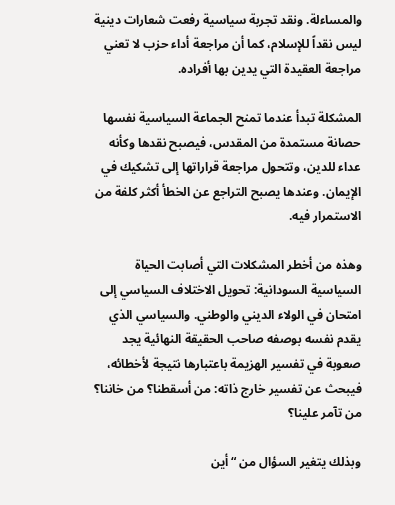والمساءلة. ونقد تجربة سياسية رفعت شعارات دينية ليس نقداً للإسلام، كما أن مراجعة أداء حزب لا تعني مراجعة العقيدة التي يدين بها أفراده.

المشكلة تبدأ عندما تمنح الجماعة السياسية نفسها حصانة مستمدة من المقدس، فيصبح نقدها وكأنه عداء للدين، وتتحول مراجعة قراراتها إلى تشكيك في الإيمان. وعندها يصبح التراجع عن الخطأ أكثر كلفة من الاستمرار فيه.

وهذه من أخطر المشكلات التي أصابت الحياة السياسية السودانية: تحويل الاختلاف السياسي إلى امتحان في الولاء الديني والوطني. والسياسي الذي يقدم نفسه بوصفه صاحب الحقيقة النهائية يجد صعوبة في تفسير الهزيمة باعتبارها نتيجة لأخطائه، فيبحث عن تفسير خارج ذاته: من أسقطنا؟ من خاننا؟ من تآمر علينا؟

وبذلك يتغير السؤال من “أين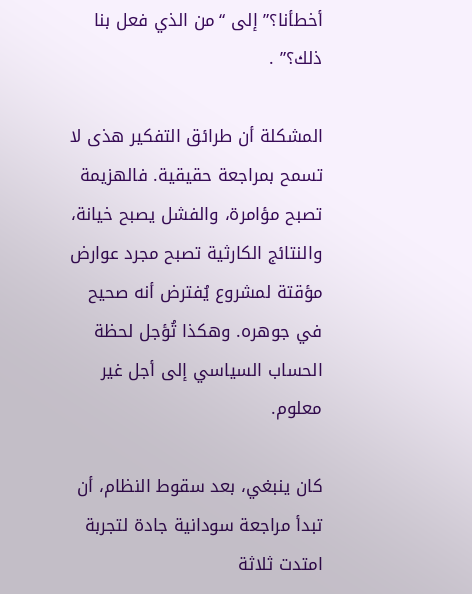أخطأنا؟” إلى “من الذي فعل بنا ذلك؟” .

المشكلة أن طرائق التفكير هذى لا تسمح بمراجعة حقيقية. فالهزيمة تصبح مؤامرة، والفشل يصبح خيانة، والنتائج الكارثية تصبح مجرد عوارض مؤقتة لمشروع يُفترض أنه صحيح في جوهره. وهكذا تُؤجل لحظة الحساب السياسي إلى أجل غير معلوم.

كان ينبغي، بعد سقوط النظام، أن تبدأ مراجعة سودانية جادة لتجربة امتدت ثلاثة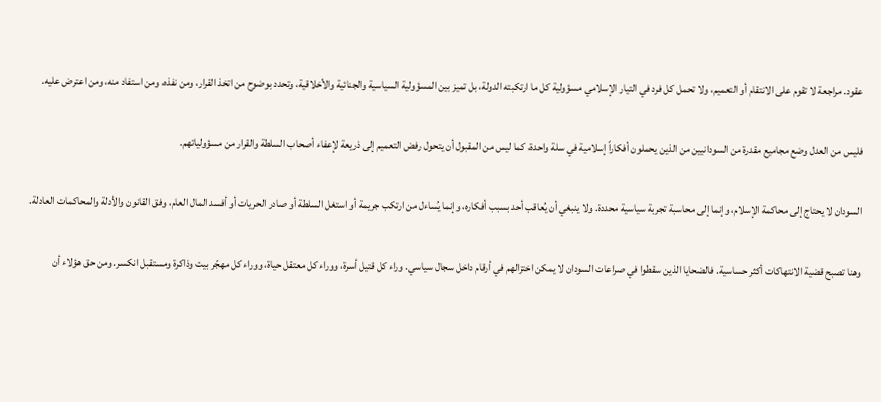عقود. مراجعة لا تقوم على الانتقام أو التعميم، ولا تحمل كل فرد في التيار الإسلامي مسؤولية كل ما ارتكبته الدولة، بل تميز بين المسؤولية السياسية والجنائية والأخلاقية، وتحدد بوضوح من اتخذ القرار، ومن نفذه، ومن استفاد منه، ومن اعترض عليه.

فليس من العدل وضع مجاميع مقدرة من السودانيين من الذين يحملون أفكاراً إسلامية في سلة واحدة، كما ليس من المقبول أن يتحول رفض التعميم إلى ذريعة لإعفاء أصحاب السلطة والقرار من مسؤولياتهم.

السودان لا يحتاج إلى محاكمة الإسلام، وإنما إلى محاسبة تجربة سياسية محددة. ولا ينبغي أن يُعاقب أحد بسبب أفكاره، وإنما يُساءل من ارتكب جريمة أو استغل السلطة أو صادر الحريات أو أفسد المال العام، وفق القانون والأدلة والمحاكمات العادلة.

وهنا تصبح قضية الانتهاكات أكثر حساسية. فالضحايا الذين سقطوا في صراعات السودان لا يمكن اختزالهم في أرقام داخل سجال سياسي. وراء كل قتيل أسرة، ووراء كل معتقل حياة، ووراء كل مهجّر بيت وذاكرة ومستقبل انكسر. ومن حق هؤلاء أن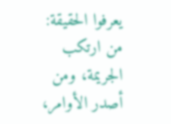يعرفوا الحقيقة: من ارتكب الجريمة، ومن أصدر الأوامر،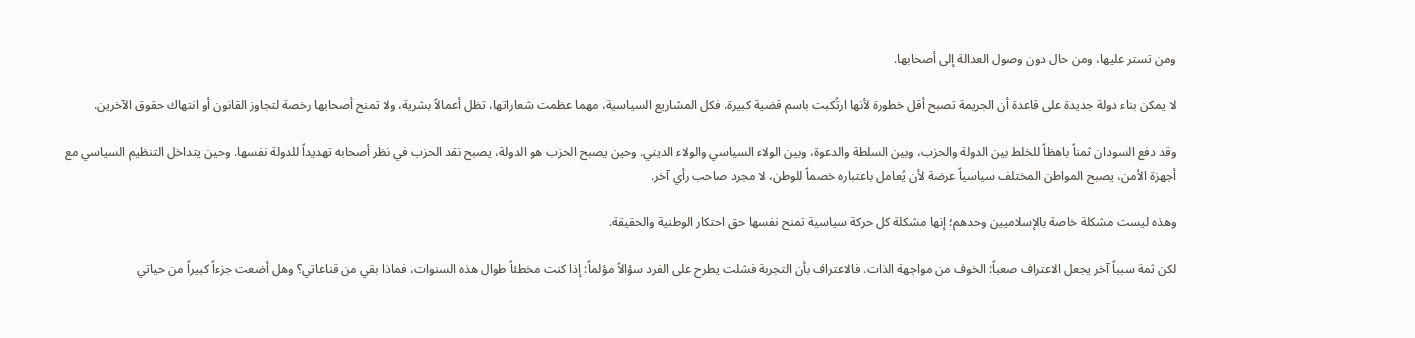ومن تستر عليها، ومن حال دون وصول العدالة إلى أصحابها.

لا يمكن بناء دولة جديدة على قاعدة أن الجريمة تصبح أقل خطورة لأنها ارتُكبت باسم قضية كبيرة. فكل المشاريع السياسية، مهما عظمت شعاراتها، تظل أعمالاً بشرية، ولا تمنح أصحابها رخصة لتجاوز القانون أو انتهاك حقوق الآخرين.

وقد دفع السودان ثمناً باهظاً للخلط بين الدولة والحزب، وبين السلطة والدعوة، وبين الولاء السياسي والولاء الديني. وحين يصبح الحزب هو الدولة، يصبح نقد الحزب في نظر أصحابه تهديداً للدولة نفسها. وحين يتداخل التنظيم السياسي مع أجهزة الأمن، يصبح المواطن المختلف سياسياً عرضة لأن يُعامل باعتباره خصماً للوطن، لا مجرد صاحب رأي آخر.

وهذه ليست مشكلة خاصة بالإسلاميين وحدهم؛ إنها مشكلة كل حركة سياسية تمنح نفسها حق احتكار الوطنية والحقيقة.

لكن ثمة سبباً آخر يجعل الاعتراف صعباً: الخوف من مواجهة الذات. فالاعتراف بأن التجربة فشلت يطرح على الفرد سؤالاً مؤلماً: إذا كنت مخطئاً طوال هذه السنوات، فماذا بقي من قناعاتي؟ وهل أضعت جزءاً كبيراً من حياتي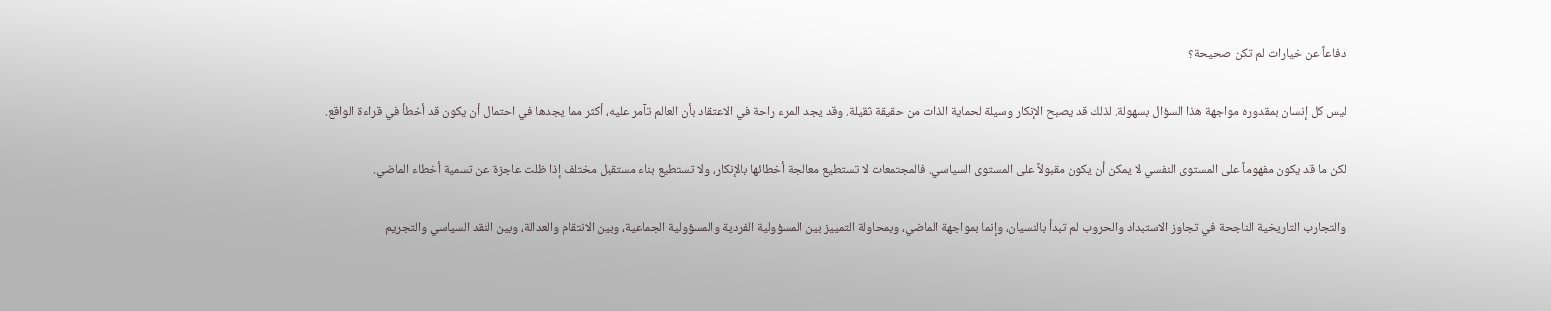دفاعاً عن خيارات لم تكن صحيحة؟

ليس كل إنسان بمقدوره مواجهة هذا السؤال بسهولة. لذلك قد يصبح الإنكار وسيلة لحماية الذات من حقيقة ثقيلة. وقد يجد المرء راحة في الاعتقاد بأن العالم تآمر عليه، أكثر مما يجدها في احتمال أن يكون قد أخطأ في قراءة الواقع.

لكن ما قد يكون مفهوماً على المستوى النفسي لا يمكن أن يكون مقبولاً على المستوى السياسي. فالمجتمعات لا تستطيع معالجة أخطائها بالإنكار، ولا تستطيع بناء مستقبل مختلف إذا ظلت عاجزة عن تسمية أخطاء الماضي.

والتجارب التاريخية الناجحة في تجاوز الاستبداد والحروب لم تبدأ بالنسيان، وإنما بمواجهة الماضي، وبمحاولة التمييز بين المسؤولية الفردية والمسؤولية الجماعية، وبين الانتقام والعدالة، وبين النقد السياسي والتجريم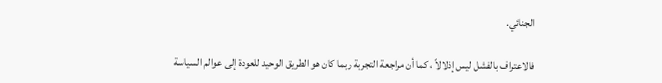الجنائي.

فالاعتراف بالفشل ليس إذلالاً ، كما أن مراجعة التجربة ربما كان هو الطريق الوحيد للعودة إلى عوالم السياسة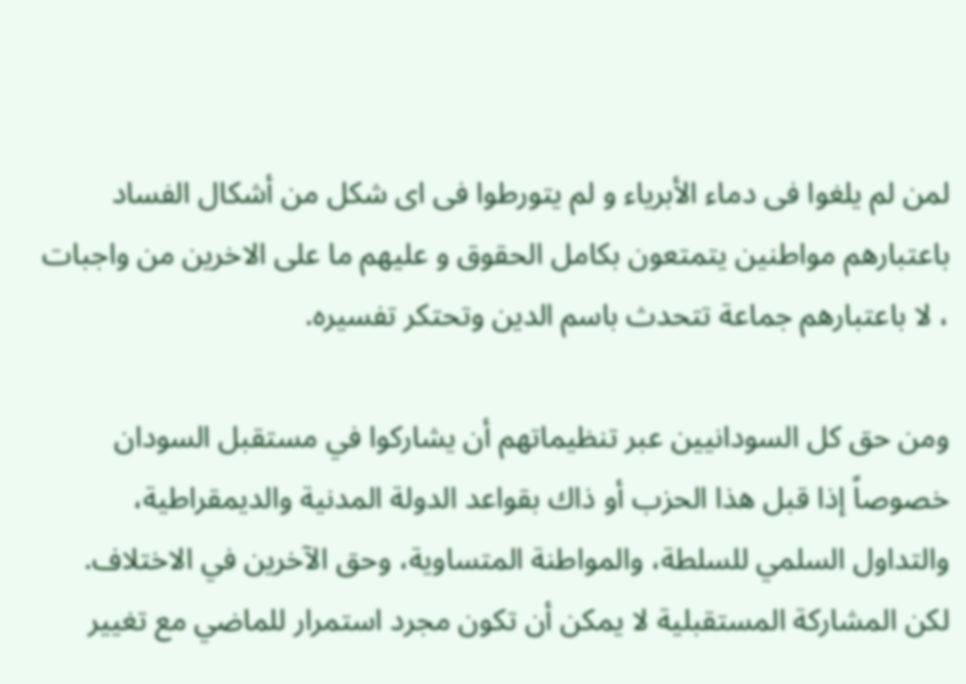لمن لم يلغوا فى دماء الأبرياء و لم يتورطوا فى اى شكل من أشكال الفساد باعتبارهم مواطنين يتمتعون بكامل الحقوق و عليهم ما على الاخرين من واجبات ، لا باعتبارهم جماعة تتحدث باسم الدين وتحتكر تفسيره.

ومن حق كل السودانيين عبر تنظيماتهم أن يشاركوا في مستقبل السودان خصوصاً إذا قبل هذا الحزب أو ذاك بقواعد الدولة المدنية والديمقراطية، والتداول السلمي للسلطة، والمواطنة المتساوية، وحق الآخرين في الاختلاف. لكن المشاركة المستقبلية لا يمكن أن تكون مجرد استمرار للماضي مع تغيير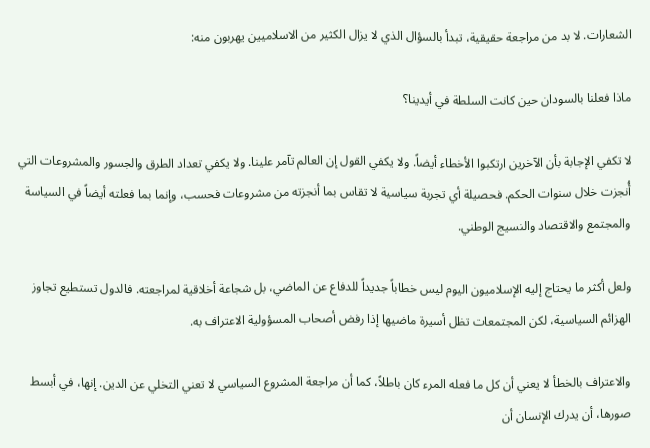الشعارات. لا بد من مراجعة حقيقية، تبدأ بالسؤال الذي لا يزال الكثير من الاسلاميين يهربون منه:

ماذا فعلنا بالسودان حين كانت السلطة في أيدينا؟

لا تكفي الإجابة بأن الآخرين ارتكبوا الأخطاء أيضاً. ولا يكفي القول إن العالم تآمر علينا. ولا يكفي تعداد الطرق والجسور والمشروعات التي أُنجزت خلال سنوات الحكم. فحصيلة أي تجربة سياسية لا تقاس بما أنجزته من مشروعات فحسب، وإنما بما فعلته أيضاً في السياسة والمجتمع والاقتصاد والنسيج الوطني.

ولعل أكثر ما يحتاج إليه الإسلاميون اليوم ليس خطاباً جديداً للدفاع عن الماضي، بل شجاعة أخلاقية لمراجعته. فالدول تستطيع تجاوز الهزائم السياسية، لكن المجتمعات تظل أسيرة ماضيها إذا رفض أصحاب المسؤولية الاعتراف به.

والاعتراف بالخطأ لا يعني أن كل ما فعله المرء كان باطلاً، كما أن مراجعة المشروع السياسي لا تعني التخلي عن الدين. إنها، في أبسط صورها، أن يدرك الإنسان أن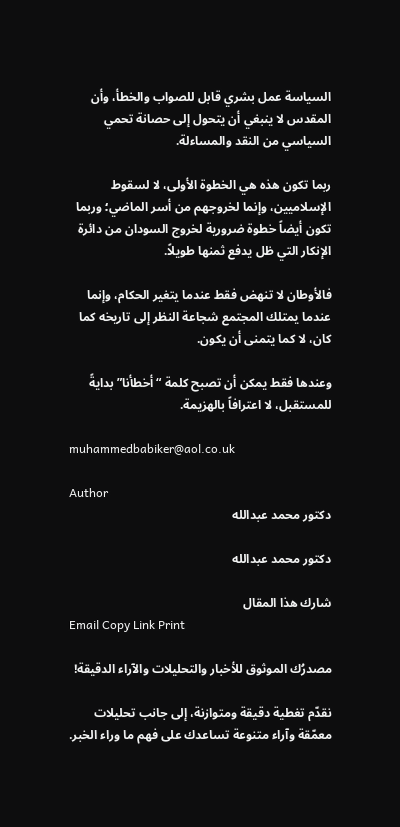السياسة عمل بشري قابل للصواب والخطأ، وأن المقدس لا ينبغي أن يتحول إلى حصانة تحمي السياسي من النقد والمساءلة.

ربما تكون هذه هي الخطوة الأولى، لا لسقوط الإسلاميين، وإنما لخروجهم من أسر الماضي؛ وربما تكون أيضاً خطوة ضرورية لخروج السودان من دائرة الإنكار التي ظل يدفع ثمنها طويلاً.

فالأوطان لا تنهض فقط عندما يتغير الحكام، وإنما عندما يمتلك المجتمع شجاعة النظر إلى تاريخه كما كان، لا كما يتمنى أن يكون.

وعندها فقط يمكن أن تصبح كلمة “أخطأنا” بدايةً للمستقبل، لا اعترافاً بالهزيمة.

muhammedbabiker@aol.co.uk

Author
دكتور محمد عبدالله

دكتور محمد عبدالله

شارك هذا المقال
Email Copy Link Print

مصدرُك الموثوق للأخبار والتحليلات والآراء الدقيقة!

نقدّم تغطية دقيقة ومتوازنة، إلى جانب تحليلات معمّقة وآراء متنوعة تساعدك على فهم ما وراء الخبر.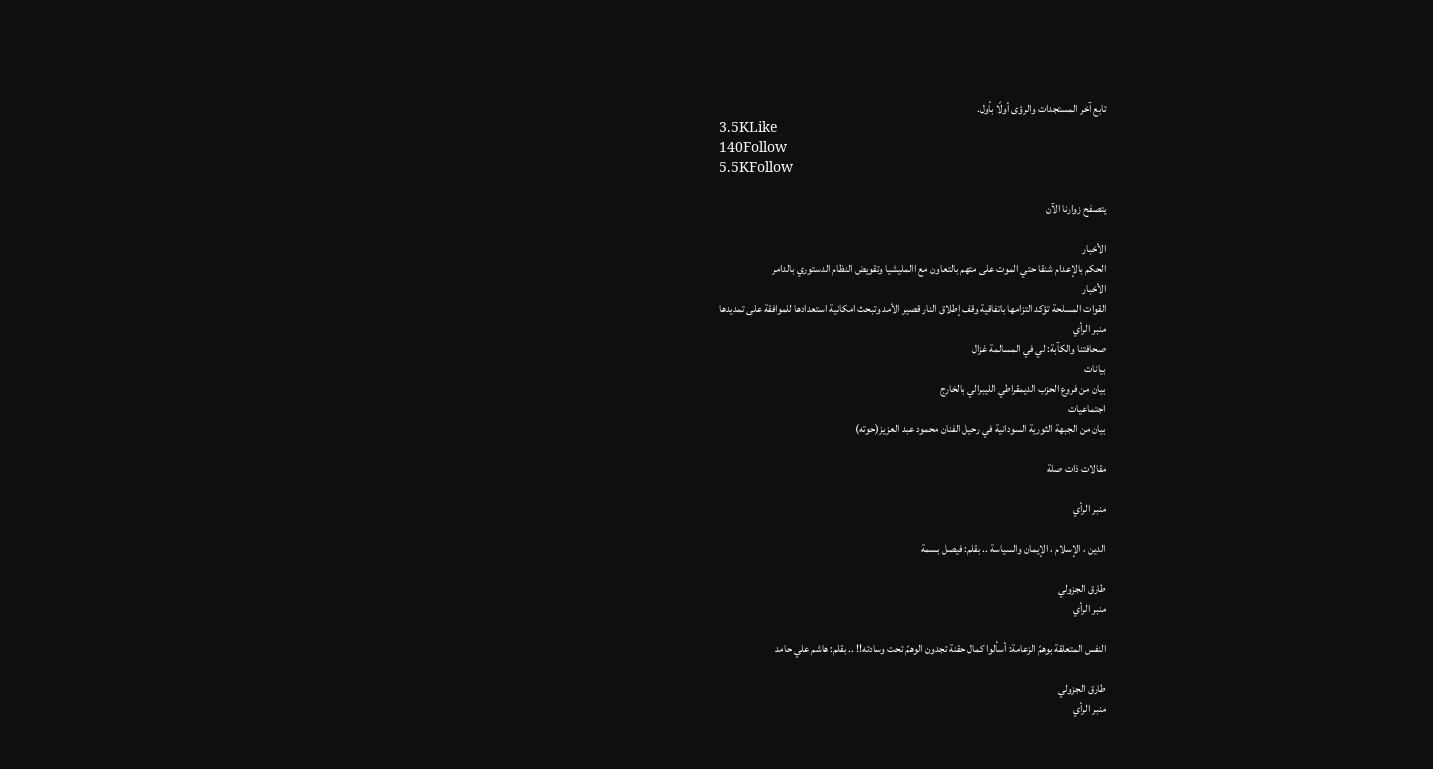تابع آخر المستجدات والرؤى أولًا بأول.
3.5KLike
140Follow
5.5KFollow

يتصفح زوارنا الآن

الأخبار
الحكم بالإعدام شنقا حتي الموت على متهم بالتعاون مع االمليشيا وتقويض النظام الدستوري بالدامر
الأخبار
القوات المسلحة تؤكد التزامها باتفاقية وقف إطلاق النار قصير الأمد وتبحث امكانية استعدادها للموافقة على تمديدها
منبر الرأي
صحافتنا والكآبة: لي في المسالمة غزال
بيانات
بيان من فروع الحزب الديمقراطي الليبرالي بالخارج
اجتماعيات
بيان من الجبهة الثورية السودانية في رحيل الفنان محمود عبد العزيز(حوته)

مقالات ذات صلة

منبر الرأي

الدين ، الإسلام ، الإيمان والسياسة .. بقلم: فيصل بسمة

طارق الجزولي
منبر الرأي

النفس المتعلقة بوهمً الزعامة: أسألوا كمال حقنة تجدون الوهمً تحت وسادته!! .. بقلم: هاشم علي حامد

طارق الجزولي
منبر الرأي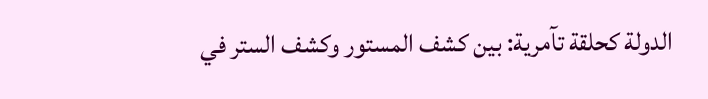الدولة كحلقة تآمرية: بين كشف المستور وكشف الستر في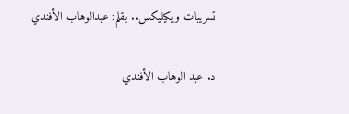تسريبات ويكيليكس.. بقلم: عبدالوهاب الأفندي

د. عبد الوهاب الأفندي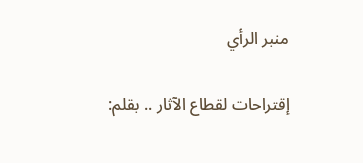منبر الرأي

إقتراحات لقطاع الآثار .. بقلم: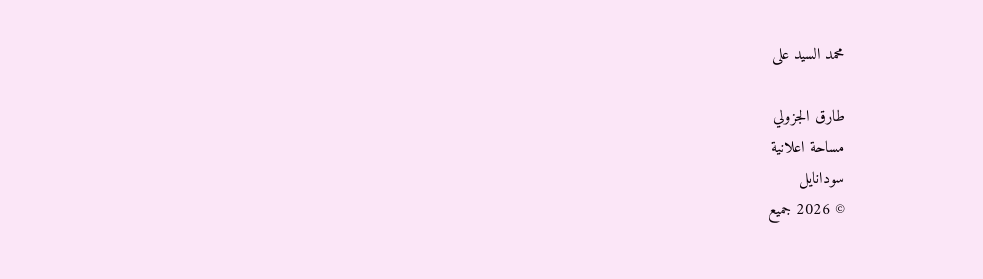محمد السيد على

طارق الجزولي
مساحة اعلانية
سودانايل
© 2026 جميع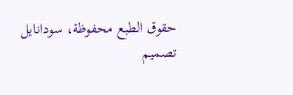حقوق الطبع محفوظة، سودانايل
تصميم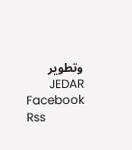وتطوير JEDAR
Facebook Rss